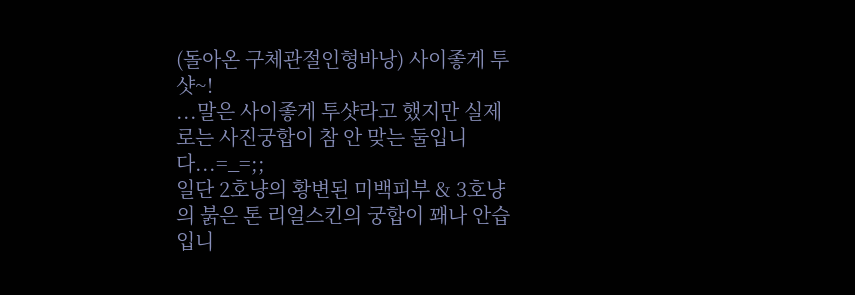(돌아온 구체관절인형바낭) 사이좋게 투샷~!
...말은 사이좋게 투샷라고 했지만 실제로는 사진궁합이 참 안 맞는 둘입니다...=_=;;
일단 2호냥의 황변된 미백피부 & 3호냥의 붉은 톤 리얼스킨의 궁합이 꽤나 안습입니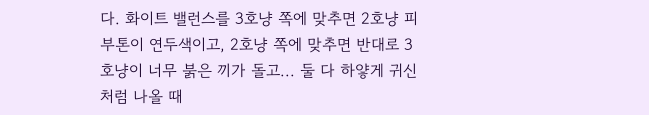다. 화이트 밸런스를 3호냥 쪽에 맞추면 2호냥 피부톤이 연두색이고, 2호냥 쪽에 맞추면 반대로 3호냥이 너무 붉은 끼가 돌고... 둘 다 하얗게 귀신처럼 나올 때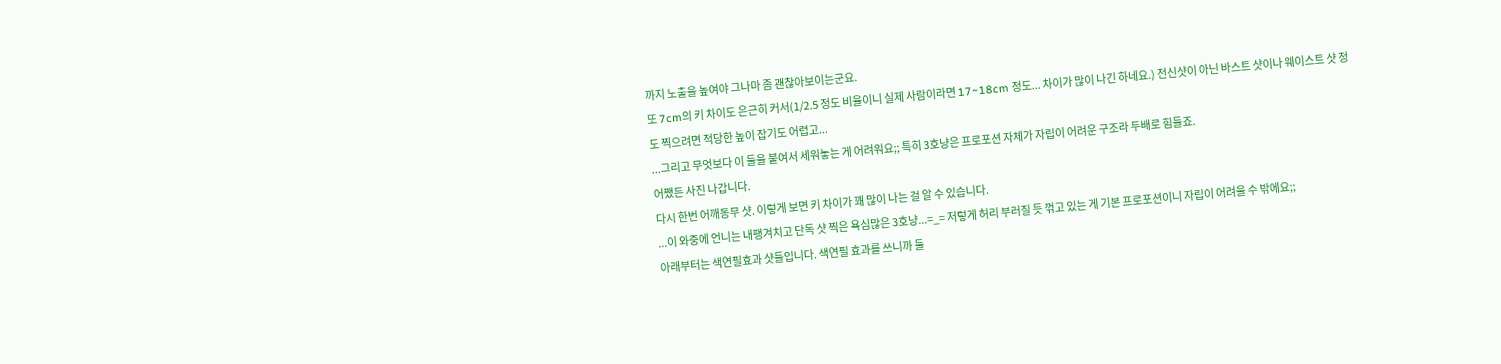까지 노출을 높여야 그나마 좀 괜찮아보이는군요.
또 7cm의 키 차이도 은근히 커서(1/2.5 정도 비율이니 실제 사람이라면 17~18cm 정도... 차이가 많이 나긴 하네요.) 전신샷이 아닌 바스트 샷이나 웨이스트 샷 정도 찍으려면 적당한 높이 잡기도 어렵고...
...그리고 무엇보다 이 둘을 붙여서 세워놓는 게 어려워요;; 특히 3호냥은 프로포션 자체가 자립이 어려운 구조라 두배로 힘들죠.
어쨌든 사진 나갑니다.
다시 한번 어깨동무 샷. 이렇게 보면 키 차이가 꽤 많이 나는 걸 알 수 있습니다.
...이 와중에 언니는 내팽겨치고 단독 샷 찍은 욕심많은 3호냥...=_= 저렇게 허리 부러질 듯 꺾고 있는 게 기본 프로포션이니 자립이 어려울 수 밖에요;;
아래부터는 색연필효과 샷들입니다. 색연필 효과를 쓰니까 둘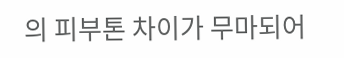의 피부톤 차이가 무마되어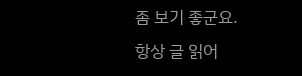좀 보기 좋군요.
항상 글 읽어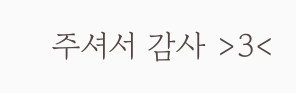주셔서 감사 >3<